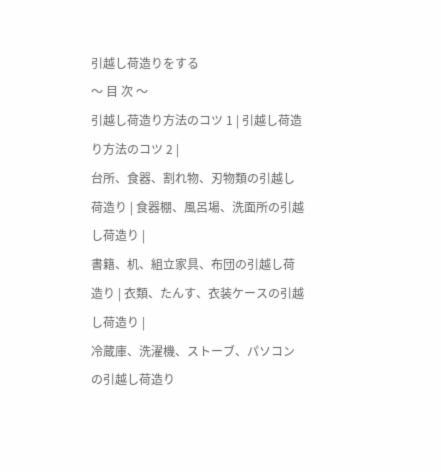引越し荷造りをする
〜 目 次 〜
引越し荷造り方法のコツ 1 | 引越し荷造り方法のコツ 2 |
台所、食器、割れ物、刃物類の引越し荷造り | 食器棚、風呂場、洗面所の引越し荷造り |
書籍、机、組立家具、布団の引越し荷造り | 衣類、たんす、衣装ケースの引越し荷造り |
冷蔵庫、洗濯機、ストーブ、パソコンの引越し荷造り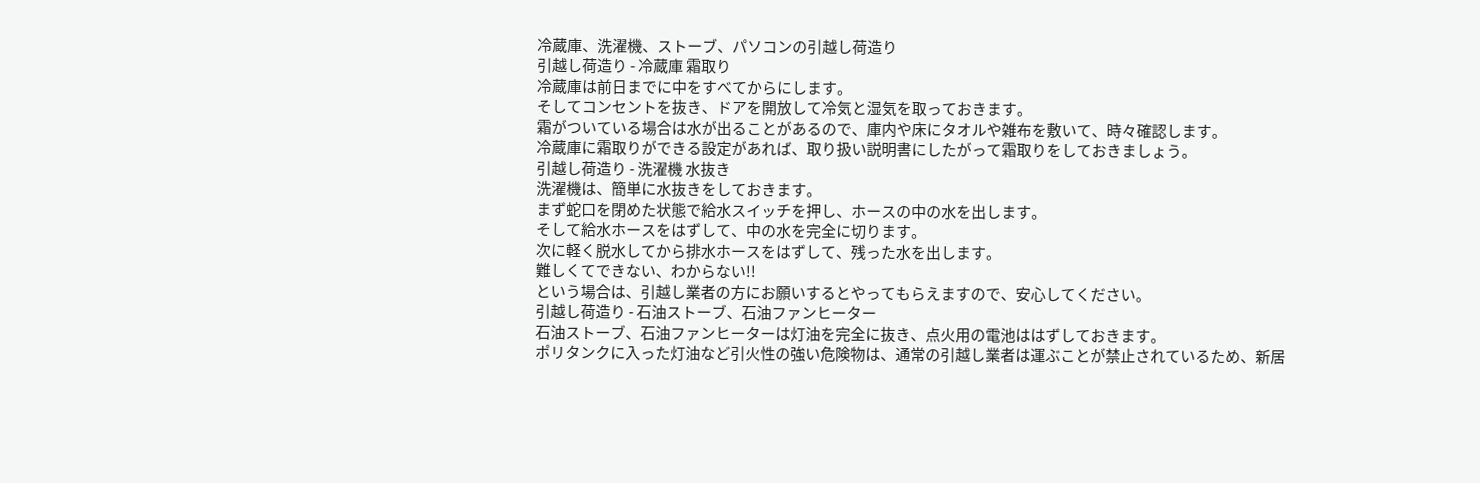冷蔵庫、洗濯機、ストーブ、パソコンの引越し荷造り
引越し荷造り - 冷蔵庫 霜取り
冷蔵庫は前日までに中をすべてからにします。
そしてコンセントを抜き、ドアを開放して冷気と湿気を取っておきます。
霜がついている場合は水が出ることがあるので、庫内や床にタオルや雑布を敷いて、時々確認します。
冷蔵庫に霜取りができる設定があれば、取り扱い説明書にしたがって霜取りをしておきましょう。
引越し荷造り - 洗濯機 水抜き
洗濯機は、簡単に水抜きをしておきます。
まず蛇口を閉めた状態で給水スイッチを押し、ホースの中の水を出します。
そして給水ホースをはずして、中の水を完全に切ります。
次に軽く脱水してから排水ホースをはずして、残った水を出します。
難しくてできない、わからない!!
という場合は、引越し業者の方にお願いするとやってもらえますので、安心してください。
引越し荷造り - 石油ストーブ、石油ファンヒーター
石油ストーブ、石油ファンヒーターは灯油を完全に抜き、点火用の電池ははずしておきます。
ポリタンクに入った灯油など引火性の強い危険物は、通常の引越し業者は運ぶことが禁止されているため、新居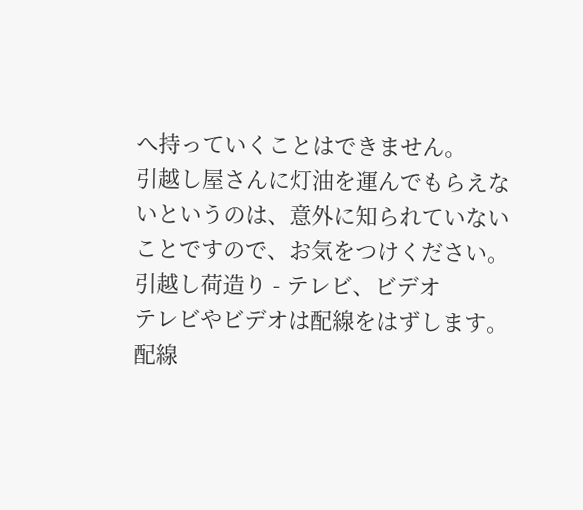へ持っていくことはできません。
引越し屋さんに灯油を運んでもらえないというのは、意外に知られていないことですので、お気をつけください。
引越し荷造り - テレビ、ビデオ
テレビやビデオは配線をはずします。
配線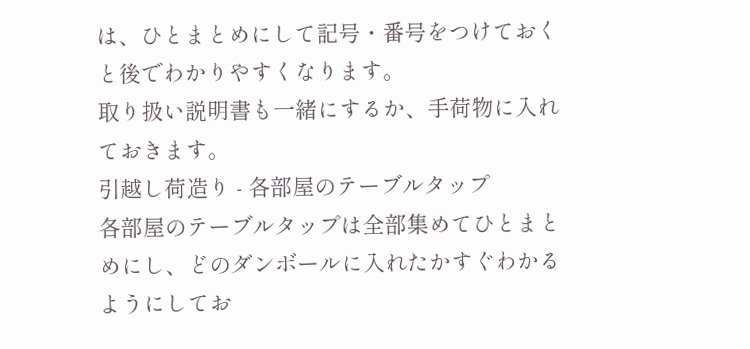は、ひとまとめにして記号・番号をつけておくと後でわかりやすくなります。
取り扱い説明書も一緒にするか、手荷物に入れておきます。
引越し荷造り - 各部屋のテーブルタップ
各部屋のテーブルタップは全部集めてひとまとめにし、どのダンボールに入れたかすぐわかるようにしてお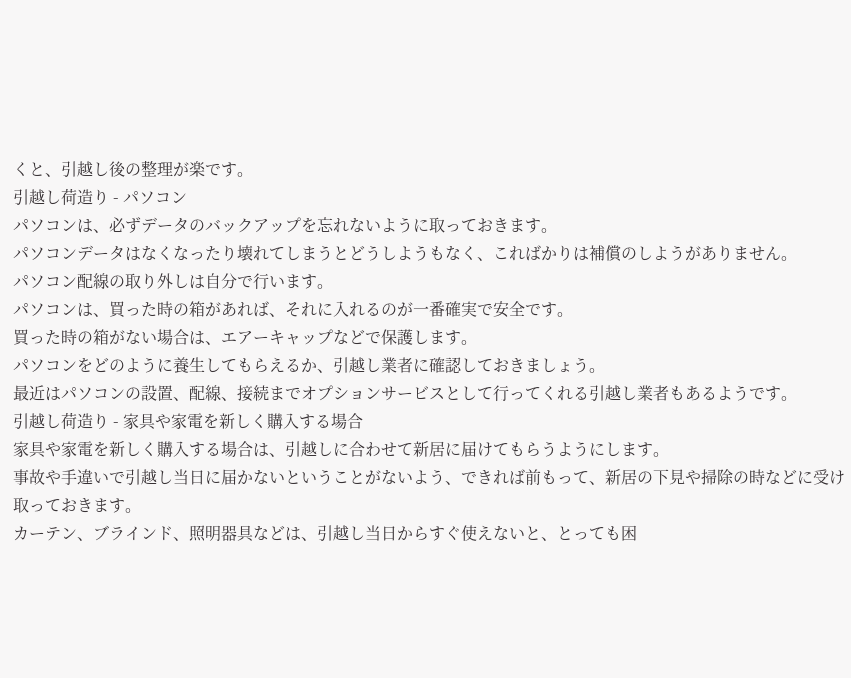くと、引越し後の整理が楽です。
引越し荷造り - パソコン
パソコンは、必ずデータのバックアップを忘れないように取っておきます。
パソコンデータはなくなったり壊れてしまうとどうしようもなく、こればかりは補償のしようがありません。
パソコン配線の取り外しは自分で行います。
パソコンは、買った時の箱があれば、それに入れるのが一番確実で安全です。
買った時の箱がない場合は、エアーキャップなどで保護します。
パソコンをどのように養生してもらえるか、引越し業者に確認しておきましょう。
最近はパソコンの設置、配線、接続までオプションサービスとして行ってくれる引越し業者もあるようです。
引越し荷造り - 家具や家電を新しく購入する場合
家具や家電を新しく購入する場合は、引越しに合わせて新居に届けてもらうようにします。
事故や手違いで引越し当日に届かないということがないよう、できれば前もって、新居の下見や掃除の時などに受け取っておきます。
カーテン、ブラインド、照明器具などは、引越し当日からすぐ使えないと、とっても困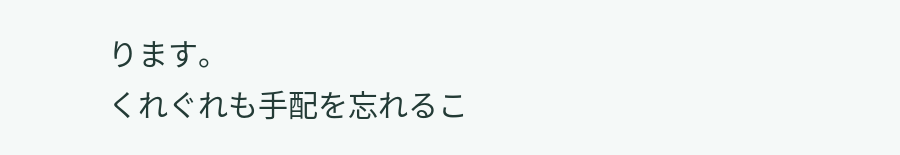ります。
くれぐれも手配を忘れるこ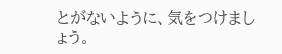とがないように、気をつけましょう。